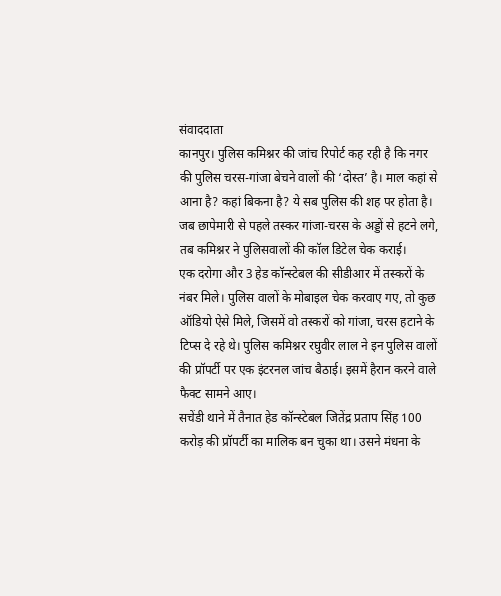संवाददाता
कानपुर। पुलिस कमिश्नर की जांच रिपोर्ट कह रही है कि नगर की पुलिस चरस-गांजा बेचने वालों की ‘दोस्त’ है। माल कहां से आना है? कहां बिकना है? ये सब पुलिस की शह पर होता है।
जब छापेमारी से पहले तस्कर गांजा-चरस के अड्डों से हटने लगे, तब कमिश्नर ने पुलिसवालों की कॉल डिटेल चेक कराई।
एक दरोगा और 3 हेड कॉन्स्टेबल की सीडीआर में तस्करों के नंबर मिले। पुलिस वालों के मोबाइल चेक करवाए गए, तो कुछ ऑडियो ऐसे मिले, जिसमें वो तस्करों को गांजा, चरस हटाने के टिप्स दे रहे थे। पुलिस कमिश्नर रघुवीर लाल ने इन पुलिस वालों की प्रॉपर्टी पर एक इंटरनल जांच बैठाई। इसमें हैरान करने वाले फैक्ट सामने आए।
सचेंडी थाने में तैनात हेड कॉन्स्टेबल जितेंद्र प्रताप सिंह 100 करोड़ की प्रॉपर्टी का मालिक बन चुका था। उसने मंधना के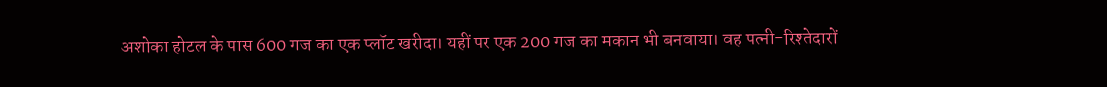अशोका होटल के पास 600 गज का एक प्लॉट खरीदा। यहीं पर एक 200 गज का मकान भी बनवाया। वह पत्नी-रिश्तेदारों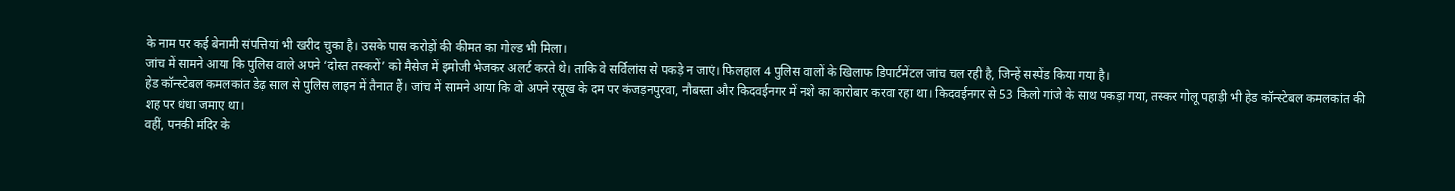के नाम पर कई बेनामी संपत्तियां भी खरीद चुका है। उसके पास करोड़ों की कीमत का गोल्ड भी मिला।
जांच में सामने आया कि पुलिस वाले अपने ‘दोस्त तस्करों’ को मैसेज में इमोजी भेजकर अलर्ट करते थे। ताकि वे सर्विलांस से पकड़े न जाएं। फिलहाल 4 पुलिस वालों के खिलाफ डिपार्टमेंटल जांच चल रही है, जिन्हें सस्पेंड किया गया है।
हेड कॉन्स्टेबल कमलकांत डेढ़ साल से पुलिस लाइन में तैनात हैं। जांच में सामने आया कि वो अपने रसूख के दम पर कंजड़नपुरवा, नौबस्ता और किदवईनगर में नशे का कारोबार करवा रहा था। किदवईनगर से 53 किलो गांजे के साथ पकड़ा गया, तस्कर गोलू पहाड़ी भी हेड कॉन्स्टेबल कमलकांत की शह पर धंधा जमाए था।
वहीं, पनकी मंदिर के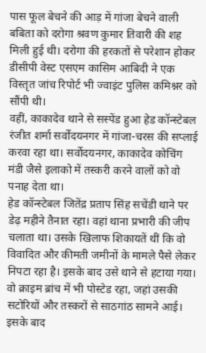पास फूल बेचने की आड़ में गांजा बेचने वाली बबिता को दरोगा श्रवण कुमार तिवारी की शह मिली हुई थी। दरोगा की हरकतों से परेशान होकर डीसीपी वेस्ट एसएम कासिम आबिदी ने एक विस्तृत जांच रिपोर्ट भी ज्वाइंट पुलिस कमिश्नर को सौंपी थी।
वहीं, काकादेव थाने से सस्पेंड हुआ हेड कॉन्स्टेबल रंजीत शर्मा सर्वोदयनगर में गांजा-चरस की सप्लाई करवा रहा था। सर्वोदयनगर, काकादेव कोचिंग मंडी जैसे इलाको में तस्करी करने वालों को वो पनाह देता था।
हेड कॉन्स्टेबल जितेंद्र प्रताप सिंह सचेंडी थाने पर डेढ़ महीने तैनात रहा। वहां थाना प्रभारी की जीप चलाता था। उसके खिलाफ शिकायतें थीं कि वो विवादित और कीमती जमीनों के मामले पैसे लेकर निपटा रहा है। इसके बाद उसे थाने से हटाया गया। वो क्राइम ब्रांच में भी पोस्टेड रहा, जहां उसकी सटोरियों और तस्करों से साठगांठ सामने आई। इसके बाद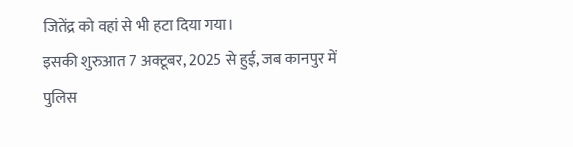जितेंद्र को वहां से भी हटा दिया गया।
इसकी शुरुआत 7 अक्टूबर, 2025 से हुई, जब कानपुर में पुलिस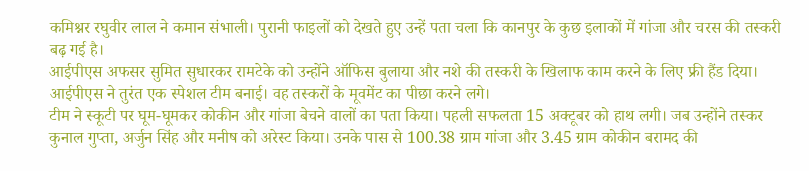कमिश्नर रघुवीर लाल ने कमान संभाली। पुरानी फाइलों को देखते हुए उन्हें पता चला कि कानपुर के कुछ इलाकों में गांजा और चरस की तस्करी बढ़ गई है।
आईपीएस अफसर सुमित सुधारकर रामटेके को उन्होंने ऑफिस बुलाया और नशे की तस्करी के खिलाफ काम करने के लिए फ्री हैंड दिया। आईपीएस ने तुरंत एक स्पेशल टीम बनाई। वह तस्करों के मूवमेंट का पीछा करने लगे।
टीम ने स्कूटी पर घूम-घूमकर कोकीन और गांजा बेचने वालों का पता किया। पहली सफलता 15 अक्टूबर को हाथ लगी। जब उन्होंने तस्कर कुनाल गुप्ता, अर्जुन सिंह और मनीष को अरेस्ट किया। उनके पास से 100.38 ग्राम गांजा और 3.45 ग्राम कोकीन बरामद की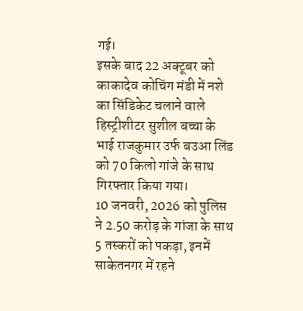गई।
इसके बाद 22 अक्टूबर को काकादेव कोचिंग मंडी में नशे का सिंडिकेट चलाने वाले हिस्ट्रीशीटर सुशील बच्चा के भाई राजकुमार उर्फ बउआ लिंड को 70 किलो गांजे के साथ गिरफ्तार किया गया।
10 जनवरी, 2026 को पुलिस ने 2.50 करोड़ के गांजा के साथ 5 तस्करों को पकड़ा, इनमें साकेतनगर में रहने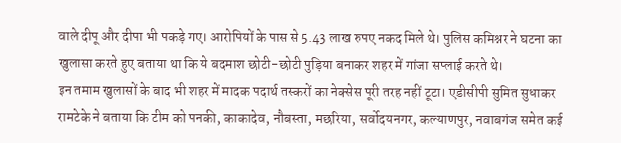वाले दीपू और दीपा भी पकड़े गए। आरोपियों के पास से 5.43 लाख रुपए नकद मिले थे। पुलिस कमिश्नर ने घटना का खुलासा करते हुए बताया था कि ये बदमाश छोटी-छोटी पुड़िया बनाकर शहर में गांजा सप्लाई करते थे।
इन तमाम खुलासों के बाद भी शहर में मादक पदार्थ तस्करों का नेक्सेस पूरी तरह नहीं टूटा। एडीसीपी सुमित सुधाकर रामटेके ने बताया कि टीम को पनकी, काकादेव, नौबस्ता, मछरिया, सर्वोदयनगर, कल्याणपुर, नवाबगंज समेत कई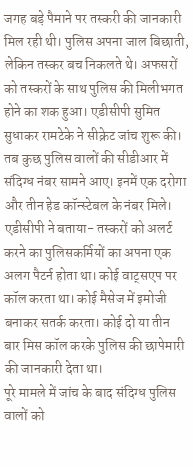जगह बड़े पैमाने पर तस्करी की जानकारी मिल रही थी। पुलिस अपना जाल बिछाती, लेकिन तस्कर बच निकलते थे। अफसरों को तस्करों के साथ पुलिस की मिलीभगत होने का शक हुआ। एडीसीपी सुमित सुधाकर रामटेके ने सीक्रेट जांच शुरू की। तब कुछ पुलिस वालों की सीडीआर में संदिग्ध नंबर सामने आए। इनमें एक दरोगा और तीन हेड कॉन्स्टेबल के नंबर मिले।
एडीसीपी ने बताया- तस्करों को अलर्ट करने का पुलिसकर्मियों का अपना एक अलग पैटर्न होता था। कोई वाट्सएप पर कॉल करता था। कोई मैसेज में इमोजी बनाकर सतर्क करता। कोई दो या तीन बार मिस कॉल करके पुलिस की छापेमारी की जानकारी देता था।
पूरे मामले में जांच के बाद संदिग्ध पुलिस वालों को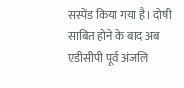सस्पेंड किया गया है। दोषी साबित होने के बाद अब एडीसीपी पूर्व अंजलि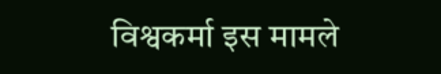विश्वकर्मा इस मामले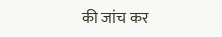की जांच कर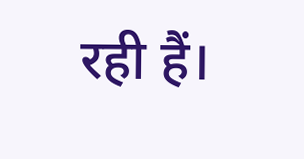रही हैं।